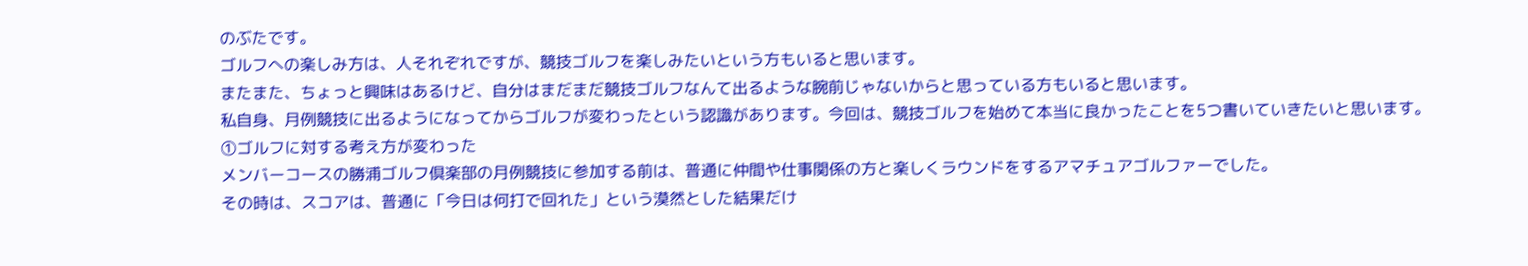のぶたです。
ゴルフへの楽しみ方は、人それぞれですが、競技ゴルフを楽しみたいという方もいると思います。
またまた、ちょっと興味はあるけど、自分はまだまだ競技ゴルフなんて出るような腕前じゃないからと思っている方もいると思います。
私自身、月例競技に出るようになってからゴルフが変わったという認識があります。今回は、競技ゴルフを始めて本当に良かったことを5つ書いていきたいと思います。
①ゴルフに対する考え方が変わった
メンバーコースの勝浦ゴルフ倶楽部の月例競技に参加する前は、普通に仲間や仕事関係の方と楽しくラウンドをするアマチュアゴルファーでした。
その時は、スコアは、普通に「今日は何打で回れた」という漠然とした結果だけ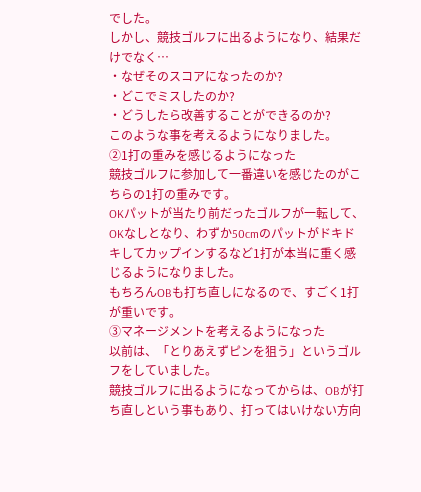でした。
しかし、競技ゴルフに出るようになり、結果だけでなく…
・なぜそのスコアになったのか?
・どこでミスしたのか?
・どうしたら改善することができるのか?
このような事を考えるようになりました。
②1打の重みを感じるようになった
競技ゴルフに参加して一番違いを感じたのがこちらの1打の重みです。
OKパットが当たり前だったゴルフが一転して、OKなしとなり、わずか50cmのパットがドキドキしてカップインするなど1打が本当に重く感じるようになりました。
もちろんOBも打ち直しになるので、すごく1打が重いです。
③マネージメントを考えるようになった
以前は、「とりあえずピンを狙う」というゴルフをしていました。
競技ゴルフに出るようになってからは、OBが打ち直しという事もあり、打ってはいけない方向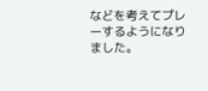などを考えてプレーするようになりました。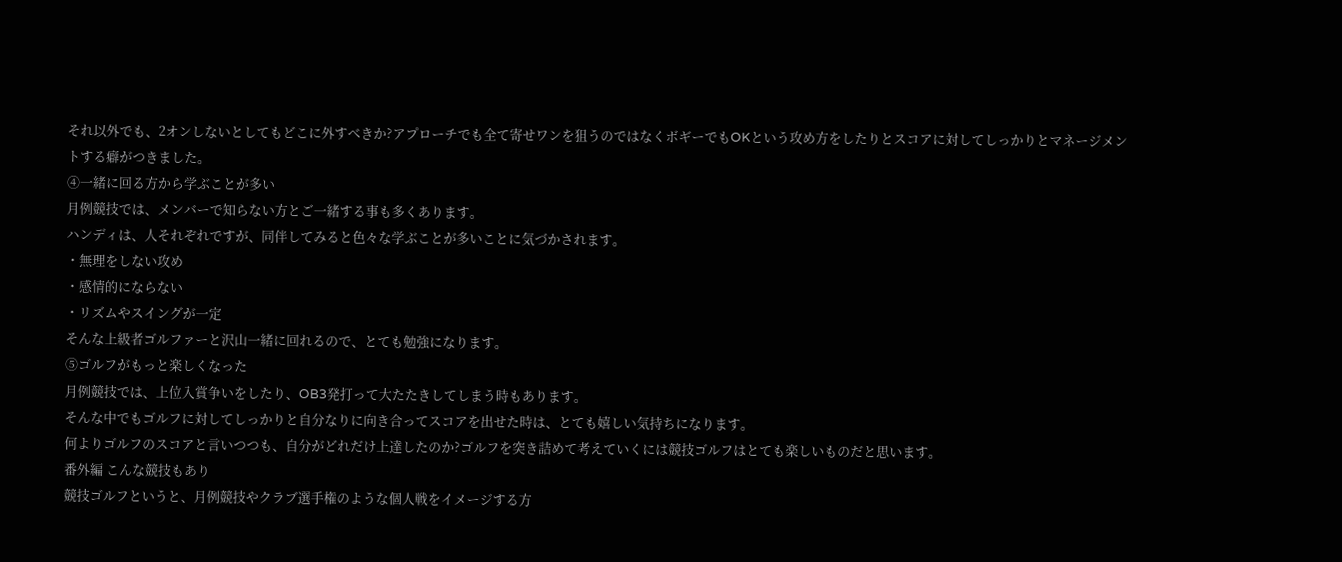それ以外でも、2オンしないとしてもどこに外すべきか?アプローチでも全て寄せワンを狙うのではなくボギーでもOKという攻め方をしたりとスコアに対してしっかりとマネージメントする癖がつきました。
④一緒に回る方から学ぶことが多い
月例競技では、メンバーで知らない方とご一緒する事も多くあります。
ハンディは、人それぞれですが、同伴してみると色々な学ぶことが多いことに気づかされます。
・無理をしない攻め
・感情的にならない
・リズムやスイングが一定
そんな上級者ゴルファーと沢山一緒に回れるので、とても勉強になります。
⑤ゴルフがもっと楽しくなった
月例競技では、上位入賞争いをしたり、OB3発打って大たたきしてしまう時もあります。
そんな中でもゴルフに対してしっかりと自分なりに向き合ってスコアを出せた時は、とても嬉しい気持ちになります。
何よりゴルフのスコアと言いつつも、自分がどれだけ上達したのか?ゴルフを突き詰めて考えていくには競技ゴルフはとても楽しいものだと思います。
番外編 こんな競技もあり
競技ゴルフというと、月例競技やクラブ選手権のような個人戦をイメージする方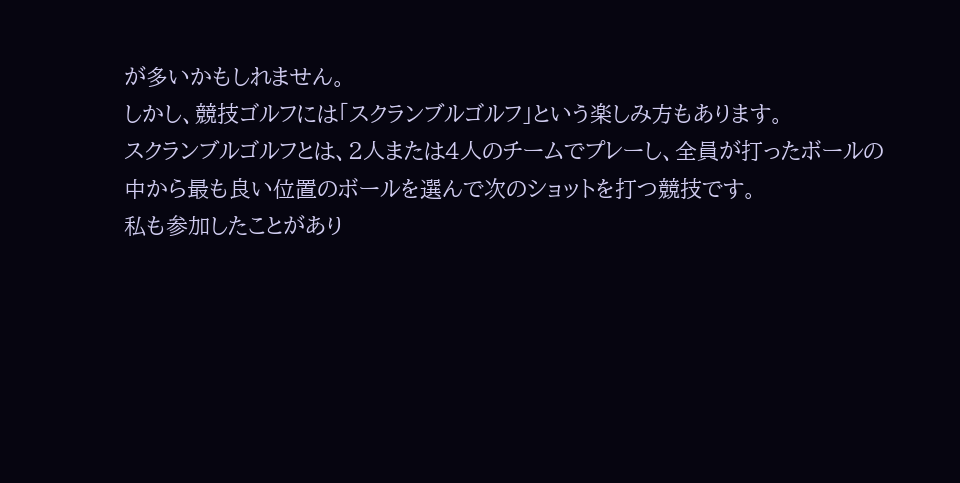が多いかもしれません。
しかし、競技ゴルフには「スクランブルゴルフ」という楽しみ方もあります。
スクランブルゴルフとは、2人または4人のチームでプレーし、全員が打ったボールの中から最も良い位置のボールを選んで次のショットを打つ競技です。
私も参加したことがあり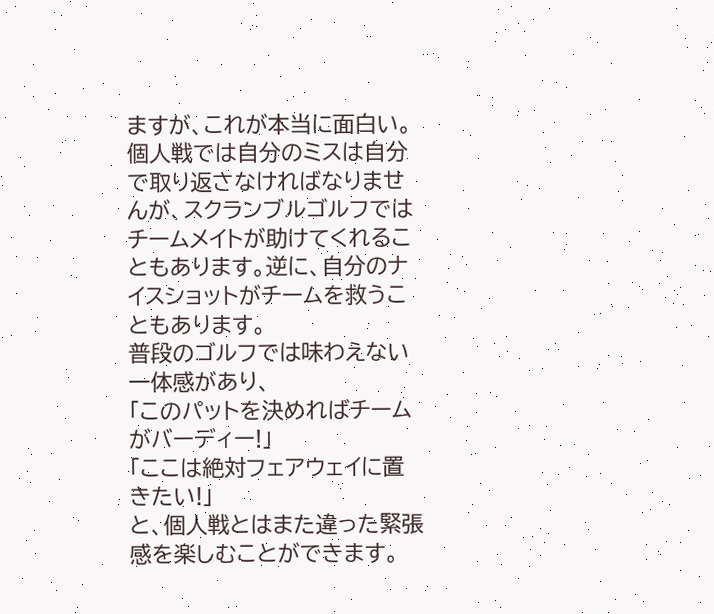ますが、これが本当に面白い。
個人戦では自分のミスは自分で取り返さなければなりませんが、スクランブルゴルフではチームメイトが助けてくれることもあります。逆に、自分のナイスショットがチームを救うこともあります。
普段のゴルフでは味わえない一体感があり、
「このパットを決めればチームがバーディー!」
「ここは絶対フェアウェイに置きたい!」
と、個人戦とはまた違った緊張感を楽しむことができます。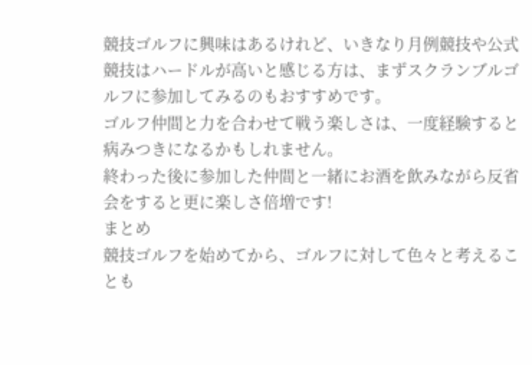競技ゴルフに興味はあるけれど、いきなり月例競技や公式競技はハードルが高いと感じる方は、まずスクランブルゴルフに参加してみるのもおすすめです。
ゴルフ仲間と力を合わせて戦う楽しさは、一度経験すると病みつきになるかもしれません。
終わった後に参加した仲間と一緒にお酒を飲みながら反省会をすると更に楽しさ倍増です!
まとめ
競技ゴルフを始めてから、ゴルフに対して色々と考えることも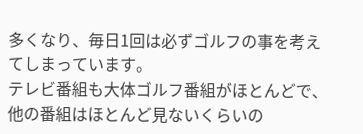多くなり、毎日1回は必ずゴルフの事を考えてしまっています。
テレビ番組も大体ゴルフ番組がほとんどで、他の番組はほとんど見ないくらいの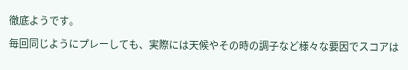徹底ようです。
毎回同じようにプレーしても、実際には天候やその時の調子など様々な要因でスコアは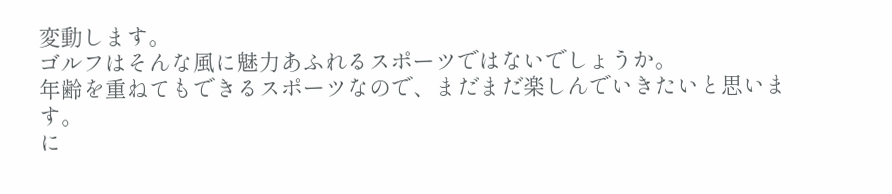変動します。
ゴルフはそんな風に魅力あふれるスポーツではないでしょうか。
年齢を重ねてもできるスポーツなので、まだまだ楽しんでいきたいと思います。
に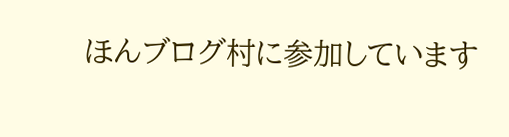ほんブログ村に参加しています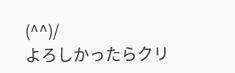(^^)/
よろしかったらクリ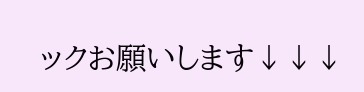ックお願いします↓↓↓